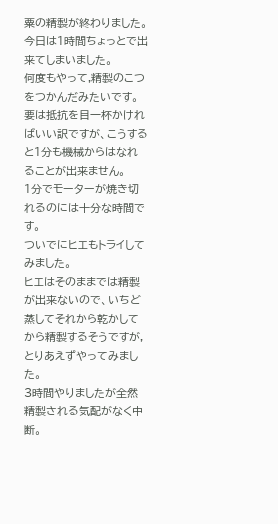粟の精製が終わりました。今日は1時間ちょっとで出来てしまいました。
何度もやって,精製のこつをつかんだみたいです。
要は抵抗を目一杯かければいい訳ですが、こうすると1分も機械からはなれることが出来ません。
1分でモーターが焼き切れるのには十分な時間です。
ついでにヒエもトライしてみました。
ヒエはそのままでは精製が出来ないので、いちど蒸してそれから乾かしてから精製するそうですが,とりあえずやってみました。
3時間やりましたが全然精製される気配がなく中断。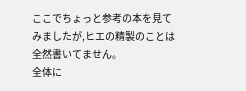ここでちょっと参考の本を見てみましたが,ヒエの精製のことは全然書いてません。
全体に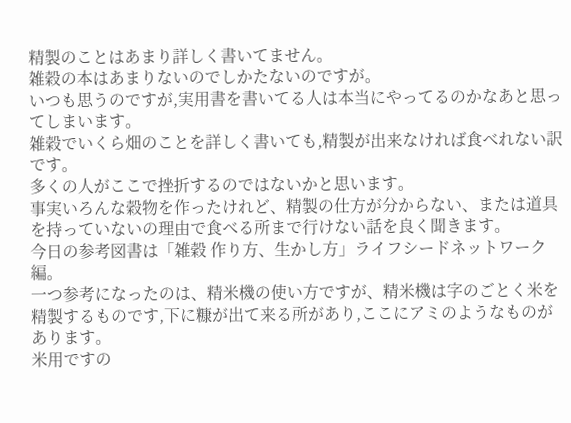精製のことはあまり詳しく書いてません。
雑穀の本はあまりないのでしかたないのですが。
いつも思うのですが,実用書を書いてる人は本当にやってるのかなあと思ってしまいます。
雑穀でいくら畑のことを詳しく書いても,精製が出来なければ食べれない訳です。
多くの人がここで挫折するのではないかと思います。
事実いろんな穀物を作ったけれど、精製の仕方が分からない、または道具を持っていないの理由で食べる所まで行けない話を良く聞きます。
今日の参考図書は「雑穀 作り方、生かし方」ライフシードネットワーク編。
一つ参考になったのは、精米機の使い方ですが、精米機は字のごとく米を精製するものです,下に糠が出て来る所があり,ここにアミのようなものがあります。
米用ですの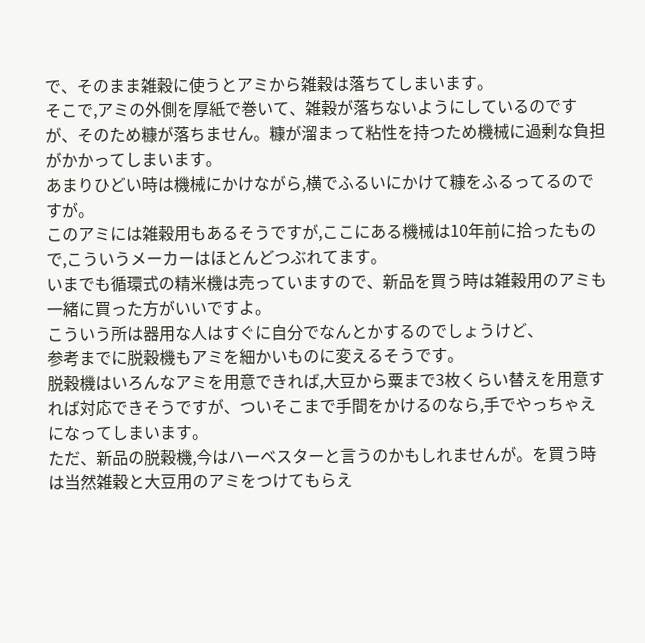で、そのまま雑穀に使うとアミから雑穀は落ちてしまいます。
そこで,アミの外側を厚紙で巻いて、雑穀が落ちないようにしているのですが、そのため糠が落ちません。糠が溜まって粘性を持つため機械に過剰な負担がかかってしまいます。
あまりひどい時は機械にかけながら,横でふるいにかけて糠をふるってるのですが。
このアミには雑穀用もあるそうですが,ここにある機械は10年前に拾ったもので,こういうメーカーはほとんどつぶれてます。
いまでも循環式の精米機は売っていますので、新品を買う時は雑穀用のアミも一緒に買った方がいいですよ。
こういう所は器用な人はすぐに自分でなんとかするのでしょうけど、
参考までに脱穀機もアミを細かいものに変えるそうです。
脱穀機はいろんなアミを用意できれば,大豆から粟まで3枚くらい替えを用意すれば対応できそうですが、ついそこまで手間をかけるのなら,手でやっちゃえになってしまいます。
ただ、新品の脱穀機,今はハーベスターと言うのかもしれませんが。を買う時は当然雑穀と大豆用のアミをつけてもらえ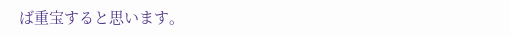ば重宝すると思います。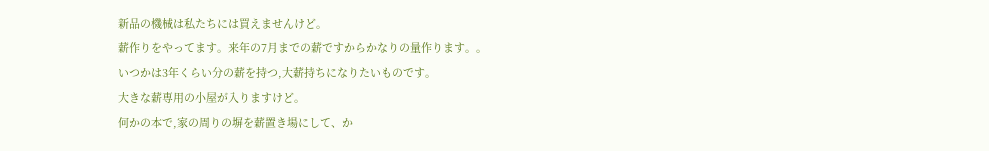新品の機械は私たちには買えませんけど。
薪作りをやってます。来年の7月までの薪ですからかなりの量作ります。。
いつかは3年くらい分の薪を持つ,大薪持ちになりたいものです。
大きな薪専用の小屋が入りますけど。
何かの本で,家の周りの塀を薪置き場にして、か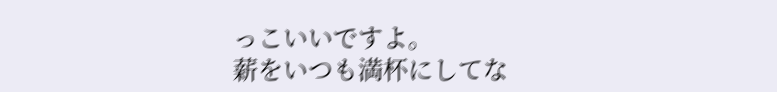っこいいですよ。
薪をいつも満杯にしてな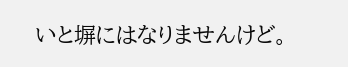いと塀にはなりませんけど。